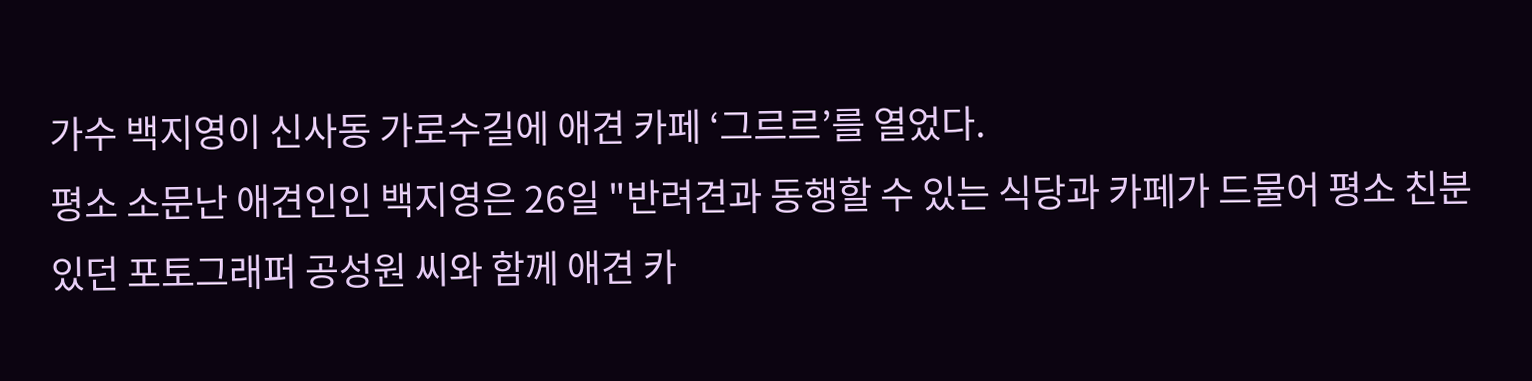가수 백지영이 신사동 가로수길에 애견 카페 ‘그르르’를 열었다.
평소 소문난 애견인인 백지영은 26일 "반려견과 동행할 수 있는 식당과 카페가 드물어 평소 친분있던 포토그래퍼 공성원 씨와 함께 애견 카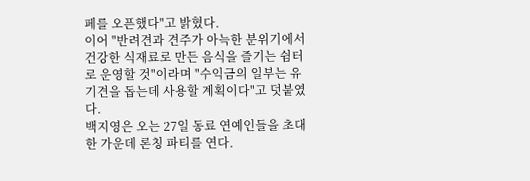페를 오픈했다"고 밝혔다.
이어 "반려견과 견주가 아늑한 분위기에서 건강한 식재료로 만든 음식을 즐기는 쉼터로 운영할 것"이라며 "수익금의 일부는 유기견을 돕는데 사용할 계획이다"고 덧붙였다.
백지영은 오는 27일 동료 연예인들을 초대한 가운데 론칭 파티를 연다.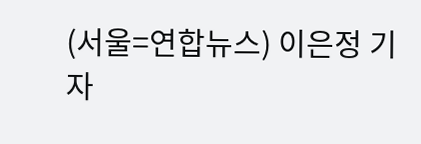(서울=연합뉴스) 이은정 기자